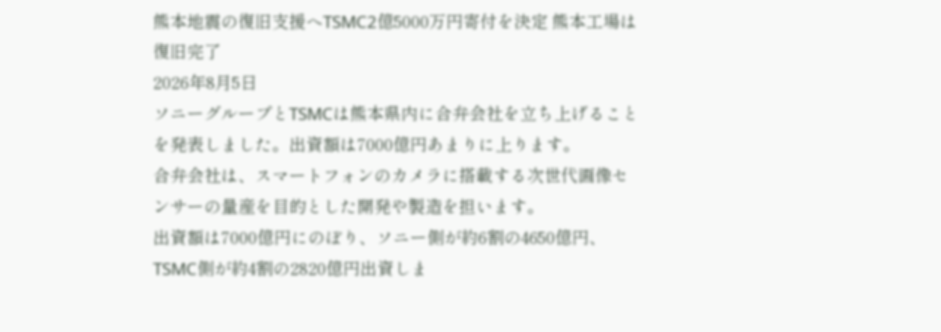熊本地震の復旧支援へTSMC2億5000万円寄付を決定 熊本工場は復旧完了
2026年8月5日
ソニーグループとTSMCは熊本県内に合弁会社を立ち上げることを発表しました。出資額は7000億円あまりに上ります。
合弁会社は、スマートフォンのカメラに搭載する次世代画像センサーの量産を目的とした開発や製造を担います。
出資額は7000億円にのぼり、ソニー側が約6割の4650億円、TSMC側が約4割の2820億円出資しま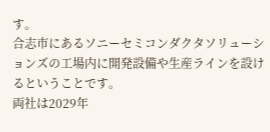す。
合志市にあるソニーセミコンダクタソリューションズの工場内に開発設備や生産ラインを設けるということです。
両社は2029年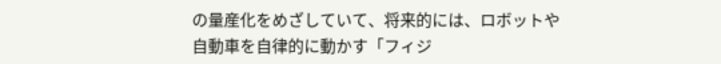の量産化をめざしていて、将来的には、ロボットや自動車を自律的に動かす「フィジ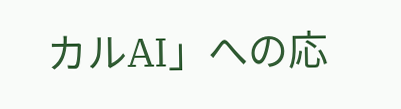カルAI」への応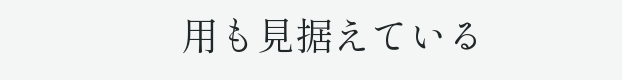用も見据えている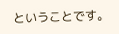ということです。